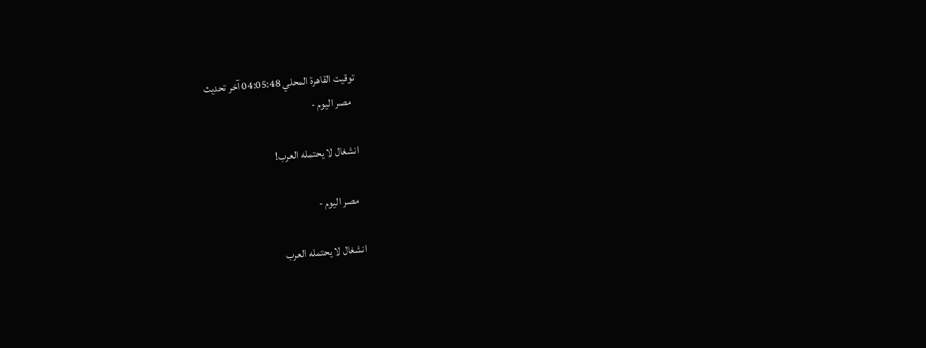توقيت القاهرة المحلي 04:05:48 آخر تحديث
  مصر اليوم -

انشغال لا يحتمله العرب!

  مصر اليوم -

انشغال لا يحتمله العرب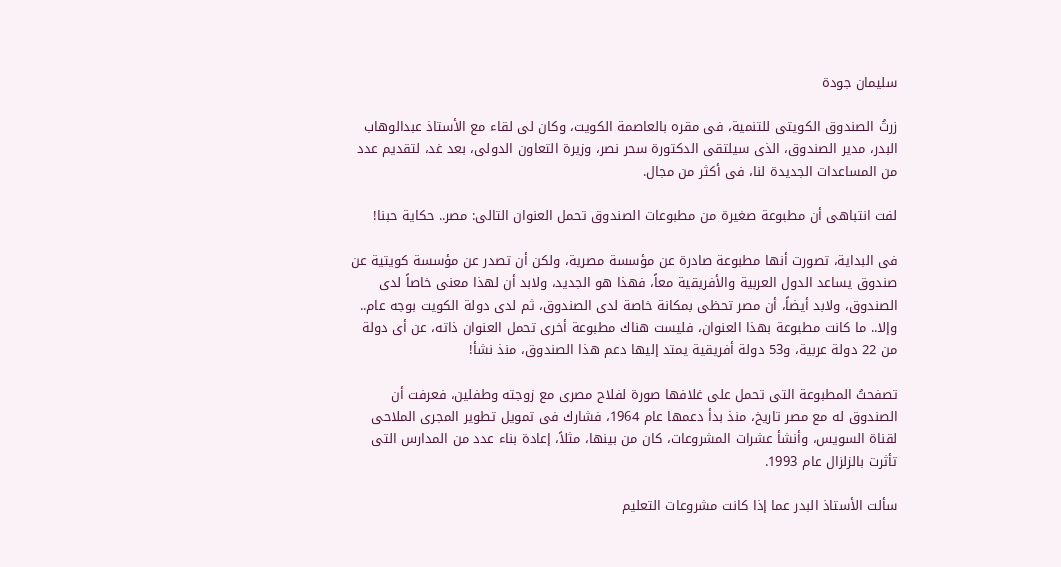سليمان جودة

زرتُ الصندوق الكويتى للتنمية، فى مقره بالعاصمة الكويت، وكان لى لقاء مع الأستاذ عبدالوهاب البدر، مدير الصندوق، الذى سيلتقى الدكتورة سحر نصر، وزيرة التعاون الدولى، بعد غد، لتقديم عدد من المساعدات الجديدة لنا، فى أكثر من مجال.

لفت انتباهى أن مطبوعة صغيرة من مطبوعات الصندوق تحمل العنوان التالى: مصر.. حكاية حبنا!

فى البداية، تصورت أنها مطبوعة صادرة عن مؤسسة مصرية، ولكن أن تصدر عن مؤسسة كويتية عن صندوق يساعد الدول العربية والأفريقية معاً، فهذا هو الجديد، ولابد أن لهذا معنى خاصاً لدى الصندوق، ولابد أيضاً، أن مصر تحظى بمكانة خاصة لدى الصندوق، ثم لدى دولة الكويت بوجه عام.. وإلا.. ما كانت مطبوعة بهذا العنوان، فليست هناك مطبوعة أخرى تحمل العنوان ذاته، عن أى دولة من 22 دولة عربية، و53 دولة أفريقية يمتد إليها دعم هذا الصندوق، منذ نشأ!

تصفحتُ المطبوعة التى تحمل على غلافها صورة لفلاح مصرى مع زوجته وطفلين، فعرفت أن الصندوق له مع مصر تاريخ، منذ بدأ دعمها عام 1964، فشارك فى تمويل تطوير المجرى الملاحى لقناة السويس، وأنشأ عشرات المشروعات، كان من بينها، مثلاً، إعادة بناء عدد من المدارس التى تأثرت بالزلزال عام 1993.

سألت الأستاذ البدر عما إذا كانت مشروعات التعليم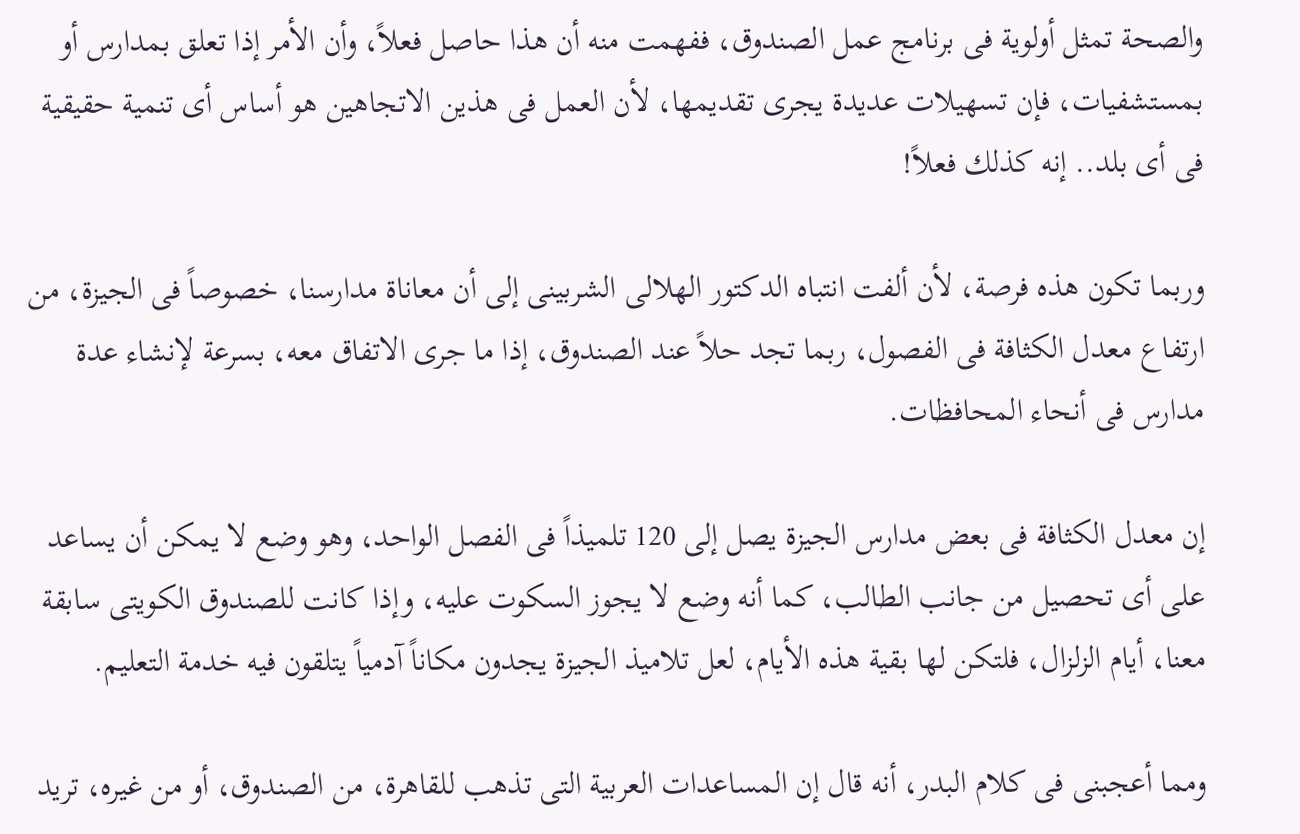والصحة تمثل أولوية فى برنامج عمل الصندوق، ففهمت منه أن هذا حاصل فعلاً، وأن الأمر إذا تعلق بمدارس أو بمستشفيات، فإن تسهيلات عديدة يجرى تقديمها، لأن العمل فى هذين الاتجاهين هو أساس أى تنمية حقيقية فى أى بلد.. إنه كذلك فعلاً!

وربما تكون هذه فرصة، لأن ألفت انتباه الدكتور الهلالى الشربينى إلى أن معاناة مدارسنا، خصوصاً فى الجيزة، من ارتفاع معدل الكثافة فى الفصول، ربما تجد حلاً عند الصندوق، إذا ما جرى الاتفاق معه، بسرعة لإنشاء عدة مدارس فى أنحاء المحافظات.

إن معدل الكثافة فى بعض مدارس الجيزة يصل إلى 120 تلميذاً فى الفصل الواحد، وهو وضع لا يمكن أن يساعد على أى تحصيل من جانب الطالب، كما أنه وضع لا يجوز السكوت عليه، وإذا كانت للصندوق الكويتى سابقة معنا، أيام الزلزال، فلتكن لها بقية هذه الأيام، لعل تلاميذ الجيزة يجدون مكاناً آدمياً يتلقون فيه خدمة التعليم.

ومما أعجبنى فى كلام البدر، أنه قال إن المساعدات العربية التى تذهب للقاهرة، من الصندوق، أو من غيره، تريد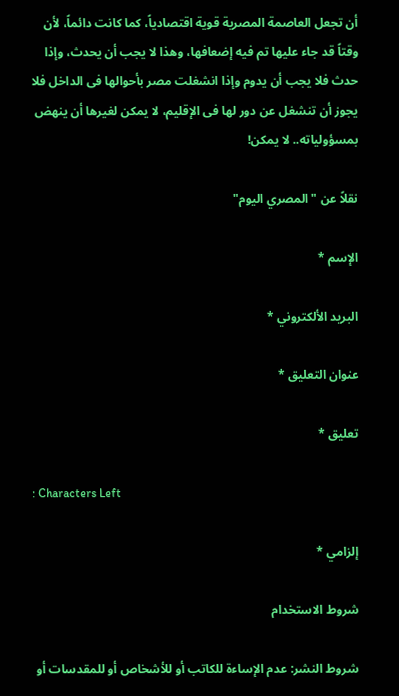أن تجعل العاصمة المصرية قوية اقتصادياً، كما كانت دائماً، لأن وقتاً قد جاء عليها تم فيه إضعافها، وهذا لا يجب أن يحدث، وإذا حدث فلا يجب أن يدوم وإذا انشغلت مصر بأحوالها فى الداخل فلا يجوز أن تنشغل عن دور لها فى الإقليم، لا يمكن لغيرها أن ينهض بمسؤولياته.. لا يمكن!

نقلاً عن "المصري اليوم"

الإسم *

البريد الألكتروني *

عنوان التعليق *

تعليق *

: Characters Left

إلزامي *

شروط الاستخدام

شروط النشر: عدم الإساءة للكاتب أو للأشخاص أو للمقدسات أو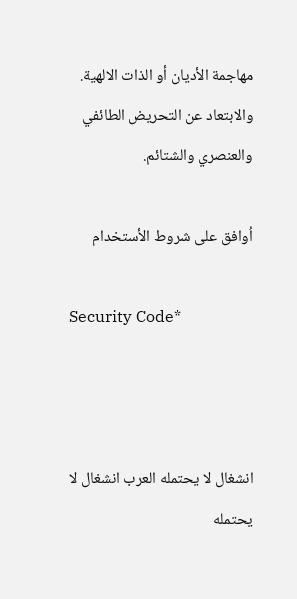مهاجمة الأديان أو الذات الالهية. والابتعاد عن التحريض الطائفي والعنصري والشتائم.

اُوافق على شروط الأستخدام

Security Code*



انشغال لا يحتمله العرب انشغال لا يحتمله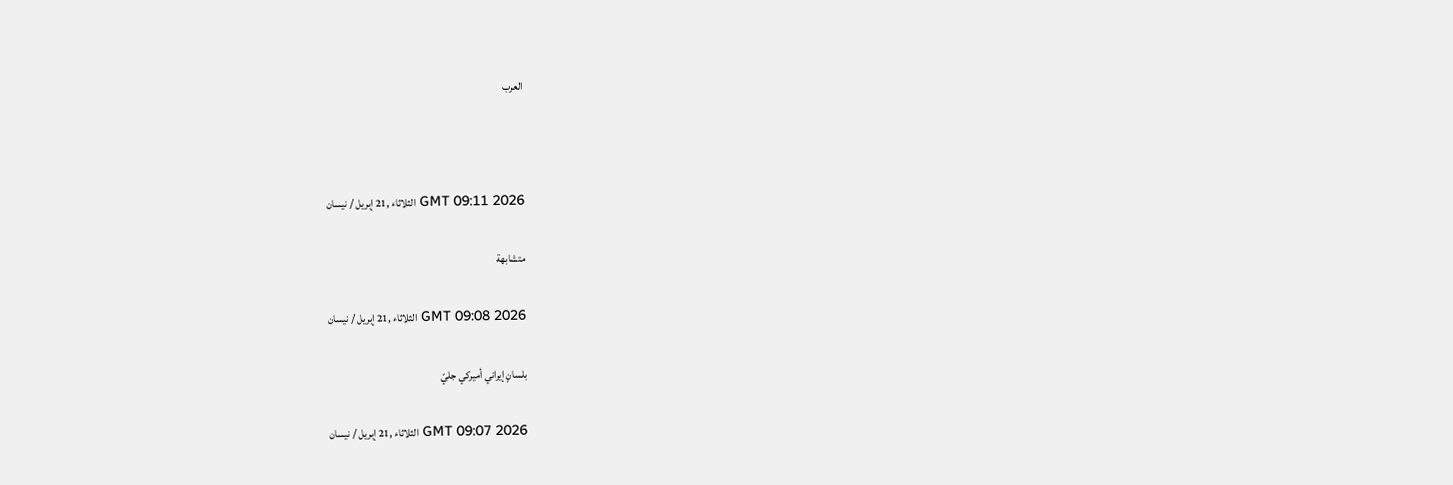العرب



GMT 09:11 2026 الثلاثاء ,21 إبريل / نيسان

متشابهة

GMT 09:08 2026 الثلاثاء ,21 إبريل / نيسان

بلسانٍ إيراني أميركي جليّ

GMT 09:07 2026 الثلاثاء ,21 إبريل / نيسان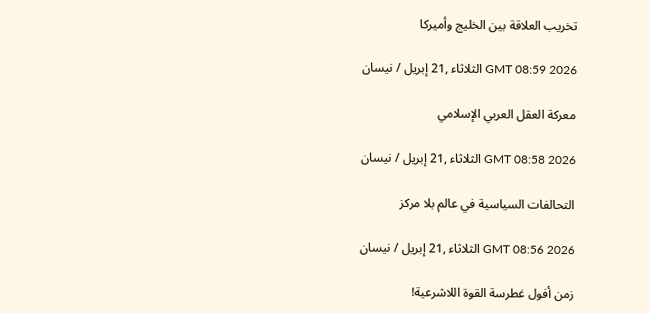تخريب العلاقة بين الخليج وأميركا

GMT 08:59 2026 الثلاثاء ,21 إبريل / نيسان

معركة العقل العربي الإسلامي

GMT 08:58 2026 الثلاثاء ,21 إبريل / نيسان

التحالفات السياسية في عالم بلا مركز

GMT 08:56 2026 الثلاثاء ,21 إبريل / نيسان

زمن أفول غطرسة القوة اللاشرعية!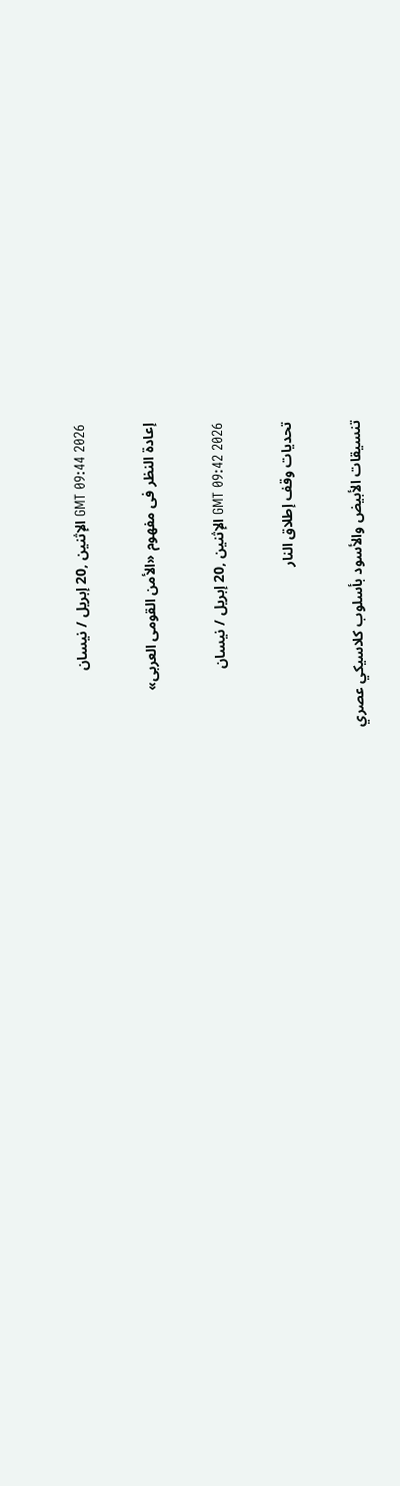GMT 09:44 2026 الإثنين ,20 إبريل / نيسان

إعادة النظر فى مفهوم «الأمن القومى العربى»

GMT 09:42 2026 الإثنين ,20 إبريل / نيسان

تحديات وقف إطلاق النار

تنسيقات الأبيض والأسود بأسلوب كلاسيكي عصري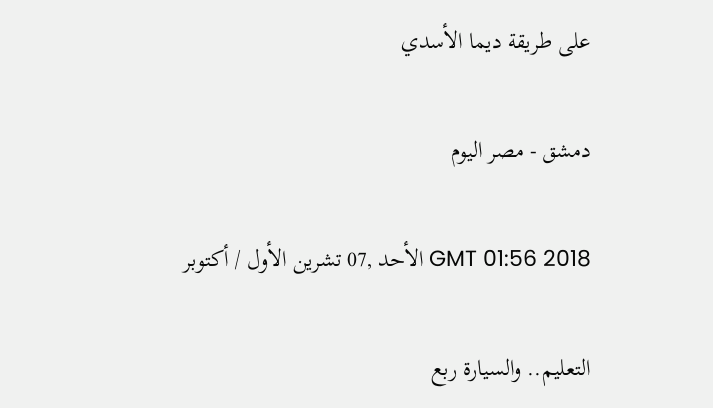على طريقة ديما الأسدي

دمشق - مصر اليوم

GMT 01:56 2018 الأحد ,07 تشرين الأول / أكتوبر

التعليم.. والسيارة ربع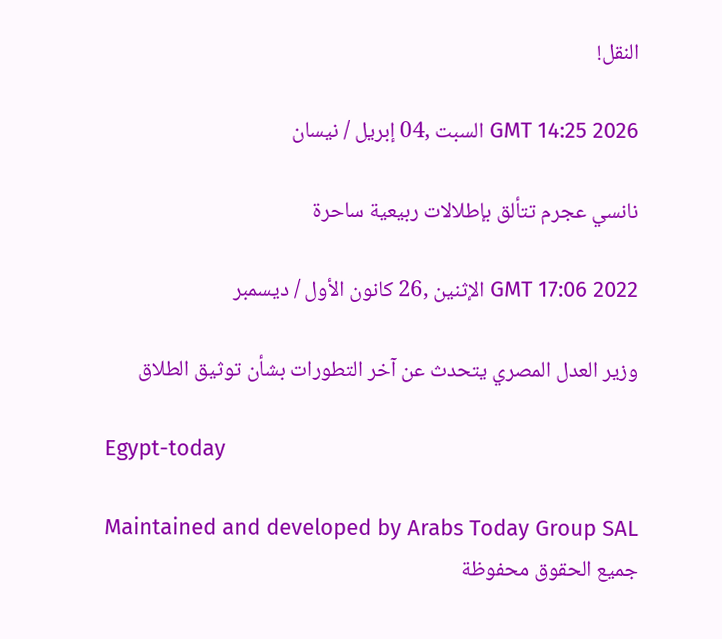النقل!

GMT 14:25 2026 السبت ,04 إبريل / نيسان

نانسي عجرم تتألق بإطلالات ربيعية ساحرة

GMT 17:06 2022 الإثنين ,26 كانون الأول / ديسمبر

وزير العدل المصري يتحدث عن آخر التطورات بشأن توثيق الطلاق

Egypt-today

Maintained and developed by Arabs Today Group SAL
جميع الحقوق محفوظة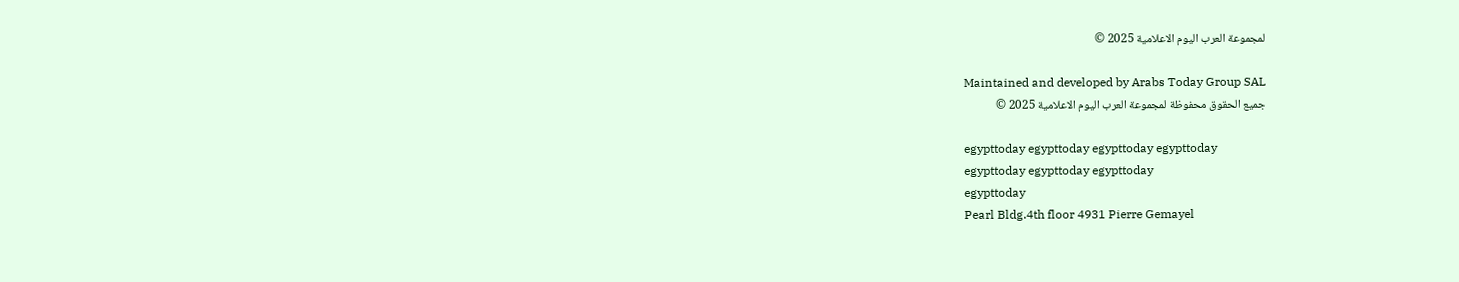لمجموعة العرب اليوم الاعلامية 2025 ©

Maintained and developed by Arabs Today Group SAL
جميع الحقوق محفوظة لمجموعة العرب اليوم الاعلامية 2025 ©

egypttoday egypttoday egypttoday egypttoday
egypttoday egypttoday egypttoday
egypttoday
Pearl Bldg.4th floor 4931 Pierre Gemayel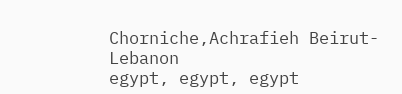Chorniche,Achrafieh Beirut- Lebanon
egypt, egypt, egypt